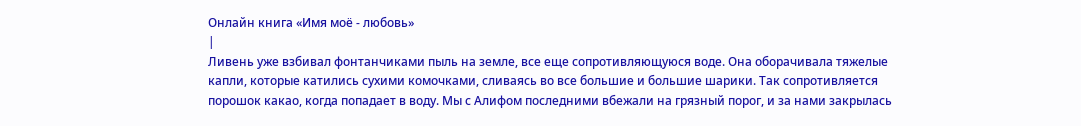Онлайн книга «Имя моё - любовь»
|
Ливень уже взбивал фонтанчиками пыль на земле, все еще сопротивляющуюся воде. Она оборачивала тяжелые капли, которые катились сухими комочками, сливаясь во все большие и большие шарики. Так сопротивляется порошок какао, когда попадает в воду. Мы с Алифом последними вбежали на грязный порог, и за нами закрылась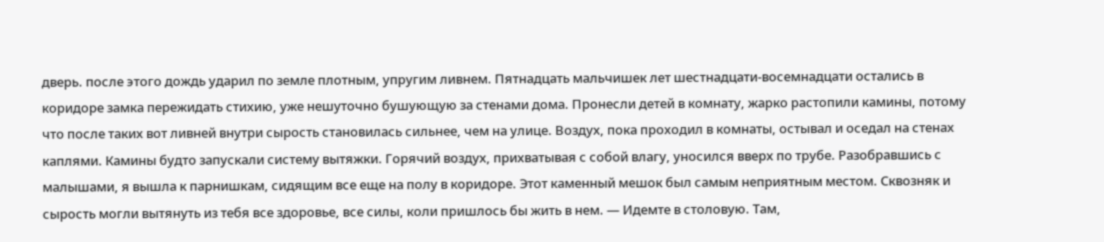дверь. после этого дождь ударил по земле плотным, упругим ливнем. Пятнадцать мальчишек лет шестнадцати-восемнадцати остались в коридоре замка пережидать стихию, уже нешуточно бушующую за стенами дома. Пронесли детей в комнату, жарко растопили камины, потому что после таких вот ливней внутри сырость становилась сильнее, чем на улице. Воздух, пока проходил в комнаты, остывал и оседал на стенах каплями. Камины будто запускали систему вытяжки. Горячий воздух, прихватывая с собой влагу, уносился вверх по трубе. Разобравшись с малышами, я вышла к парнишкам, сидящим все еще на полу в коридоре. Этот каменный мешок был самым неприятным местом. Сквозняк и сырость могли вытянуть из тебя все здоровье, все силы, коли пришлось бы жить в нем. — Идемте в столовую. Там,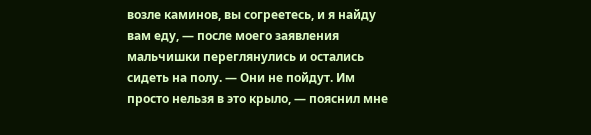возле каминов, вы согреетесь, и я найду вам еду, — после моего заявления мальчишки переглянулись и остались сидеть на полу. — Они не пойдут. Им просто нельзя в это крыло, — пояснил мне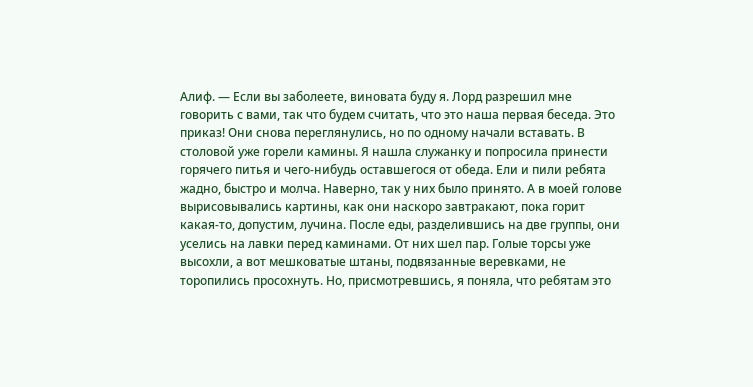Алиф. — Если вы заболеете, виновата буду я. Лорд разрешил мне говорить с вами, так что будем считать, что это наша первая беседа. Это приказ! Они снова переглянулись, но по одному начали вставать. В столовой уже горели камины. Я нашла служанку и попросила принести горячего питья и чего-нибудь оставшегося от обеда. Ели и пили ребята жадно, быстро и молча. Наверно, так у них было принято. А в моей голове вырисовывались картины, как они наскоро завтракают, пока горит какая-то, допустим, лучина. После еды, разделившись на две группы, они уселись на лавки перед каминами. От них шел пар. Голые торсы уже высохли, а вот мешковатые штаны, подвязанные веревками, не торопились просохнуть. Но, присмотревшись, я поняла, что ребятам это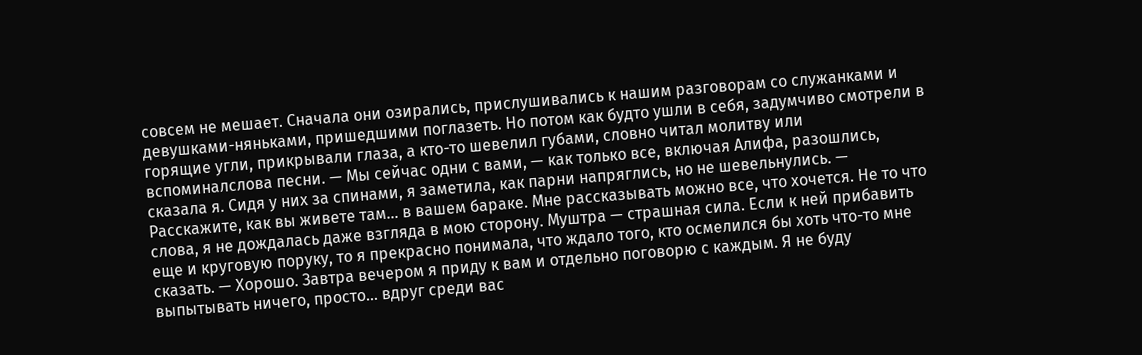совсем не мешает. Сначала они озирались, прислушивались к нашим разговорам со служанками и девушками-няньками, пришедшими поглазеть. Но потом как будто ушли в себя, задумчиво смотрели в горящие угли, прикрывали глаза, а кто-то шевелил губами, словно читал молитву или вспоминалслова песни. — Мы сейчас одни с вами, — как только все, включая Алифа, разошлись, сказала я. Сидя у них за спинами, я заметила, как парни напряглись, но не шевельнулись. — Расскажите, как вы живете там… в вашем бараке. Мне рассказывать можно все, что хочется. Не то что слова, я не дождалась даже взгляда в мою сторону. Муштра — страшная сила. Если к ней прибавить еще и круговую поруку, то я прекрасно понимала, что ждало того, кто осмелился бы хоть что-то мне сказать. — Хорошо. Завтра вечером я приду к вам и отдельно поговорю с каждым. Я не буду выпытывать ничего, просто… вдруг среди вас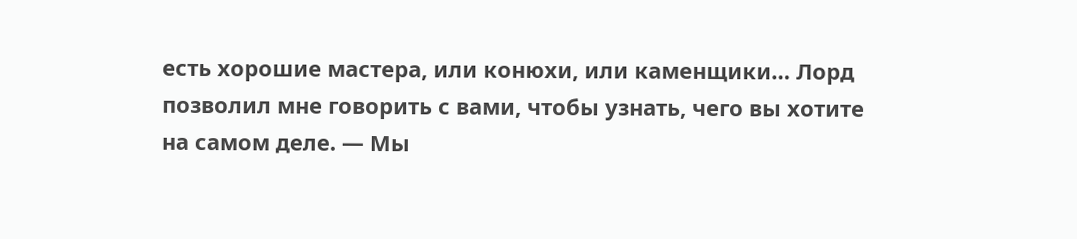есть хорошие мастера, или конюхи, или каменщики… Лорд позволил мне говорить с вами, чтобы узнать, чего вы хотите на самом деле. — Мы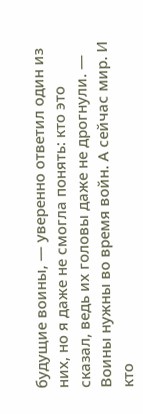будущие воины, — уверенно ответил один из них, но я даже не смогла понять: кто это сказал, ведь их головы даже не дрогнули. — Воины нужны во время войн. А сейчас мир. И кто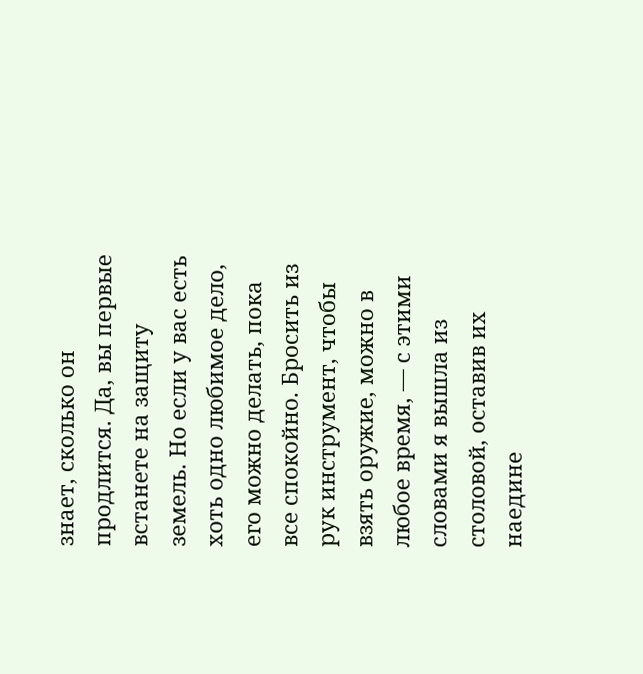знает, сколько он продлится. Да, вы первые встанете на защиту земель. Но если у вас есть хоть одно любимое дело, его можно делать, пока все спокойно. Бросить из рук инструмент, чтобы взять оружие, можно в любое время, — с этими словами я вышла из столовой, оставив их наедине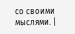со своими мыслями. |